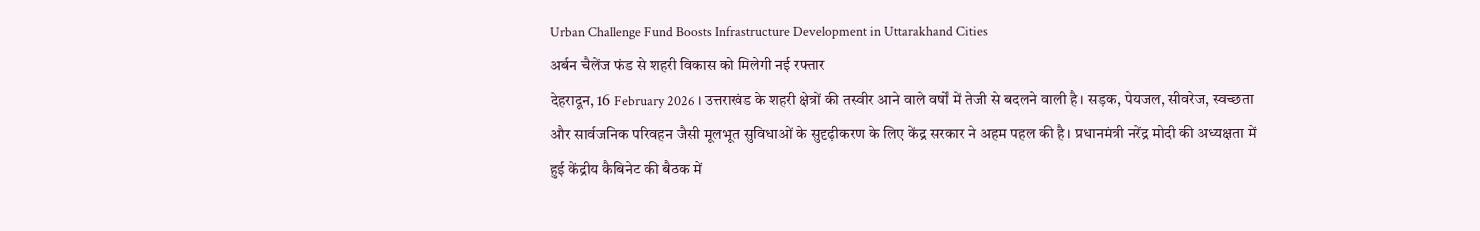Urban Challenge Fund Boosts Infrastructure Development in Uttarakhand Cities
अर्बन चैलेंज फंड से शहरी विकास को मिलेगी नई रफ्तार
देहरादून, 16 February 2026 । उत्तराखंड के शहरी क्षेत्रों की तस्वीर आने वाले वर्षों में तेजी से बदलने वाली है। सड़क, पेयजल, सीवरेज, स्वच्छता और सार्वजनिक परिवहन जैसी मूलभूत सुविधाओं के सुदृढ़ीकरण के लिए केंद्र सरकार ने अहम पहल की है। प्रधानमंत्री नरेंद्र मोदी की अध्यक्षता में हुई केंद्रीय कैबिनेट की बैठक में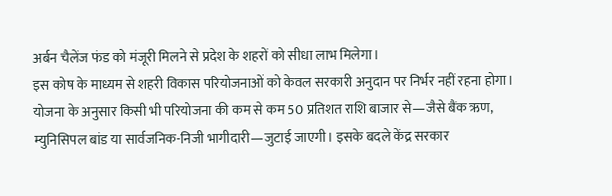अर्बन चैलेंज फंड को मंजूरी मिलने से प्रदेश के शहरों को सीधा लाभ मिलेगा।
इस कोष के माध्यम से शहरी विकास परियोजनाओं को केवल सरकारी अनुदान पर निर्भर नहीं रहना होगा। योजना के अनुसार किसी भी परियोजना की कम से कम 50 प्रतिशत राशि बाजार से—जैसे बैंक ऋण, म्युनिसिपल बांड या सार्वजनिक-निजी भागीदारी—जुटाई जाएगी। इसके बदले केंद्र सरकार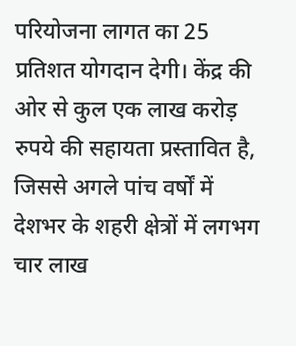परियोजना लागत का 25 प्रतिशत योगदान देगी। केंद्र की ओर से कुल एक लाख करोड़ रुपये की सहायता प्रस्तावित है, जिससे अगले पांच वर्षों में देशभर के शहरी क्षेत्रों में लगभग चार लाख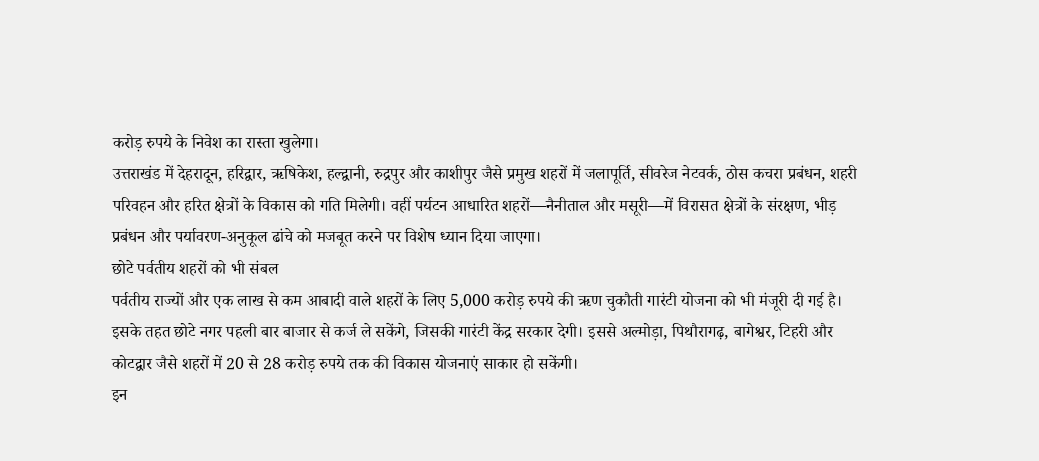करोड़ रुपये के निवेश का रास्ता खुलेगा।
उत्तराखंड में देहरादून, हरिद्वार, ऋषिकेश, हल्द्वानी, रुद्रपुर और काशीपुर जैसे प्रमुख शहरों में जलापूर्ति, सीवरेज नेटवर्क, ठोस कचरा प्रबंधन, शहरी परिवहन और हरित क्षेत्रों के विकास को गति मिलेगी। वहीं पर्यटन आधारित शहरों—नैनीताल और मसूरी—में विरासत क्षेत्रों के संरक्षण, भीड़ प्रबंधन और पर्यावरण-अनुकूल ढांचे को मजबूत करने पर विशेष ध्यान दिया जाएगा।
छोटे पर्वतीय शहरों को भी संबल
पर्वतीय राज्यों और एक लाख से कम आबादी वाले शहरों के लिए 5,000 करोड़ रुपये की ऋण चुकौती गारंटी योजना को भी मंजूरी दी गई है। इसके तहत छोटे नगर पहली बार बाजार से कर्ज ले सकेंगे, जिसकी गारंटी केंद्र सरकार देगी। इससे अल्मोड़ा, पिथौरागढ़, बागेश्वर, टिहरी और कोटद्वार जैसे शहरों में 20 से 28 करोड़ रुपये तक की विकास योजनाएं साकार हो सकेंगी।
इन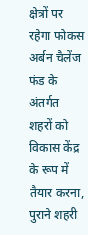क्षेत्रों पर रहेगा फोकस
अर्बन चैलेंज फंड के अंतर्गत शहरों को विकास केंद्र के रूप में तैयार करना, पुराने शहरी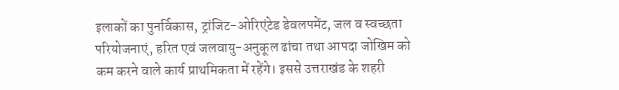इलाकों का पुनर्विकास, ट्रांजिट-ओरिएंटेड डेवलपमेंट, जल व स्वच्छता परियोजनाएं, हरित एवं जलवायु-अनुकूल ढांचा तथा आपदा जोखिम को कम करने वाले कार्य प्राथमिकता में रहेंगे। इससे उत्तराखंड के शहरी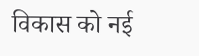विकास को नई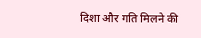दिशा और गति मिलने की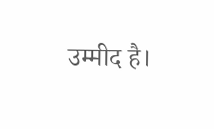उम्मीद है।